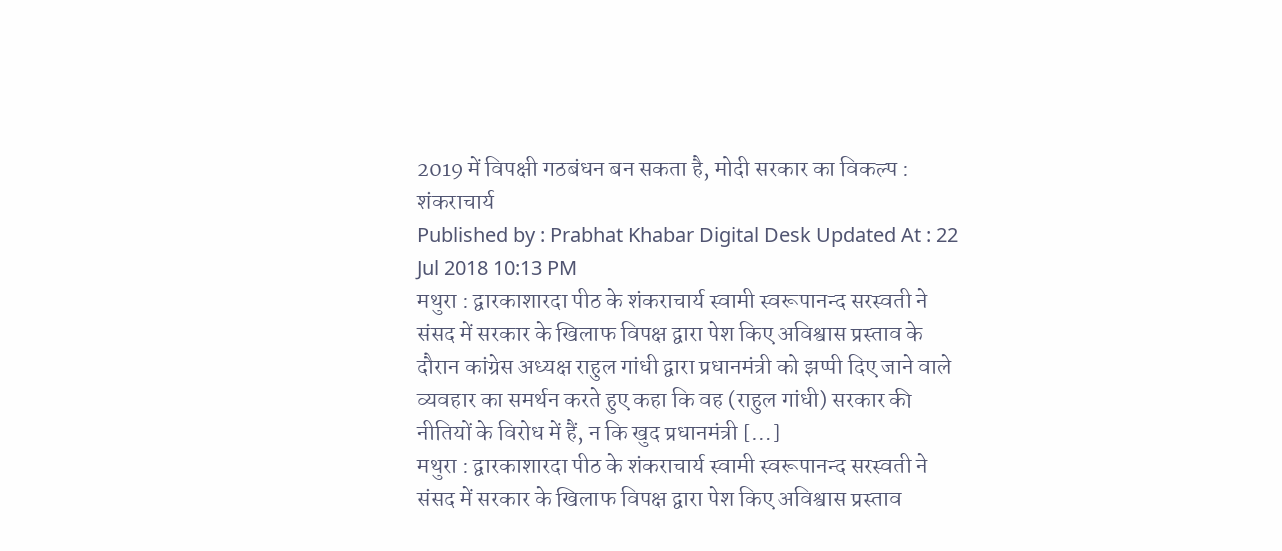2019 में विपक्षी गठबंधन बन सकता है, मोदी सरकार का विकल्प : शंकराचार्य
Published by : Prabhat Khabar Digital Desk Updated At : 22 Jul 2018 10:13 PM
मथुरा : द्वारकाशारदा पीठ के शंकराचार्य स्वामी स्वरूपानन्द सरस्वती ने संसद में सरकार के खिलाफ विपक्ष द्वारा पेश किए अविश्वास प्रस्ताव के दौरान कांग्रेस अध्यक्ष राहुल गांधी द्वारा प्रधानमंत्री को झप्पी दिए जाने वाले व्यवहार का समर्थन करते हुए कहा कि वह (राहुल गांधी) सरकार की नीतियों के विरोध में हैं, न कि खुद प्रधानमंत्री […]
मथुरा : द्वारकाशारदा पीठ के शंकराचार्य स्वामी स्वरूपानन्द सरस्वती ने संसद में सरकार के खिलाफ विपक्ष द्वारा पेश किए अविश्वास प्रस्ताव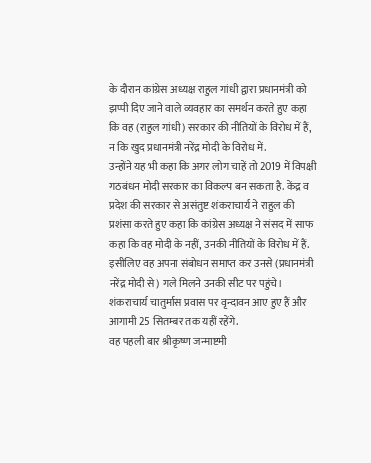के दौरान कांग्रेस अध्यक्ष राहुल गांधी द्वारा प्रधानमंत्री को झप्पी दिए जाने वाले व्यवहार का समर्थन करते हुए कहा कि वह (राहुल गांधी) सरकार की नीतियों के विरोध में हैं, न कि खुद प्रधानमंत्री नरेंद्र मोदी के विरोध में.
उन्होंने यह भी कहा कि अगर लोग चाहें तो 2019 में विपक्षी गठबंधन मोदी सरकार का विकल्प बन सकता है. केंद्र व प्रदेश की सरकार से असंतुष्ट शंकराचार्य ने राहुल की प्रशंसा करते हुए कहा कि कांग्रेस अध्यक्ष ने संसद में साफ कहा कि वह मोदी के नहीं, उनकी नीतियों के विरोध में हैं. इसीलिए वह अपना संबोधन समाप्त कर उनसे (प्रधानमंत्री नरेंद्र मोदी से) गले मिलने उनकी सीट पर पहुंचे। शंकराचार्य चातुर्मास प्रवास पर वृन्दावन आए हुए हैं और आगामी 25 सितम्बर तक यहीं रहेंगे.
वह पहली बार श्रीकृष्ण जन्माष्टमी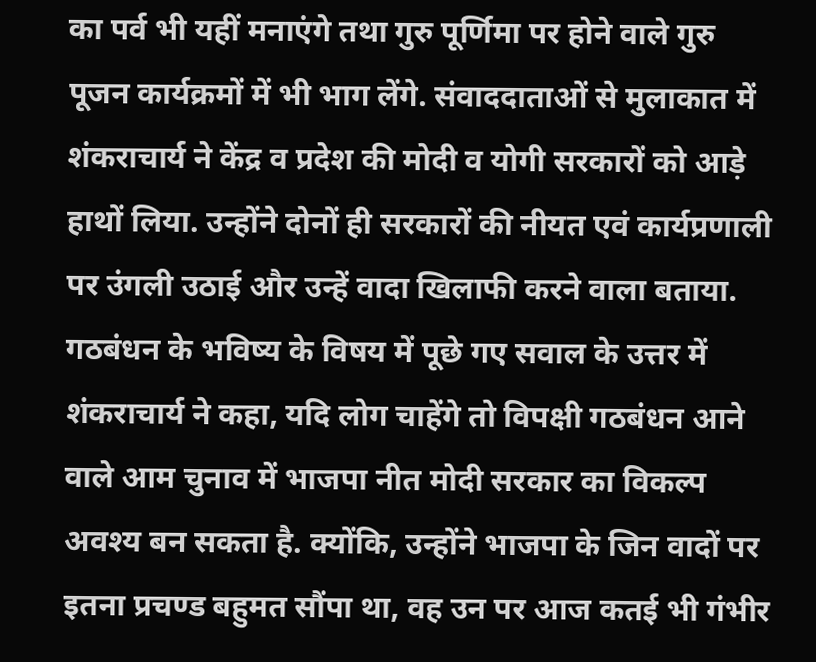का पर्व भी यहीं मनाएंगे तथा गुरु पूर्णिमा पर होने वाले गुरु पूजन कार्यक्रमों में भी भाग लेंगे. संवाददाताओं से मुलाकात में शंकराचार्य ने केंद्र व प्रदेश की मोदी व योगी सरकारों को आड़े हाथों लिया. उन्होंने दोनों ही सरकारों की नीयत एवं कार्यप्रणाली पर उंगली उठाई और उन्हें वादा खिलाफी करने वाला बताया.
गठबंधन के भविष्य के विषय में पूछे गए सवाल के उत्तर में शंकराचार्य ने कहा, यदि लोग चाहेंगे तो विपक्षी गठबंधन आने वाले आम चुनाव में भाजपा नीत मोदी सरकार का विकल्प अवश्य बन सकता है. क्योंकि, उन्होंने भाजपा के जिन वादों पर इतना प्रचण्ड बहुमत सौंपा था, वह उन पर आज कतई भी गंभीर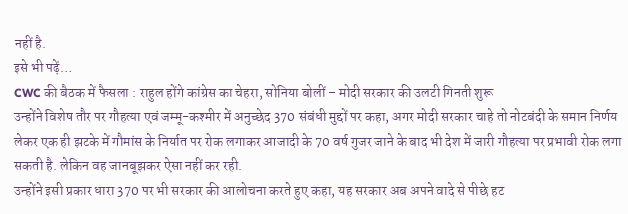नहीं है.
इसे भी पढ़ें…
CWC की बैठक में फैसला : राहुल होंगे कांग्रेस का चेहरा, सोनिया बोलीं – मोदी सरकार की उलटी गिनती शुरू
उन्होंने विशेष तौर पर गौहत्या एवं जम्मू-कश्मीर में अनुच्छेद 370 संबंधी मुद्दों पर कहा, अगर मोदी सरकार चाहे तो नोटबंदी के समान निर्णय लेकर एक ही झटके में गौमांस के निर्यात पर रोक लगाकर आजादी के 70 वर्ष गुजर जाने के बाद भी देश में जारी गौहत्या पर प्रभावी रोक लगा सकती है. लेकिन वह जानबूझकर ऐसा नहीं कर रही.
उन्होंने इसी प्रकार धारा 370 पर भी सरकार की आलोचना करते हुए कहा, यह सरकार अब अपने वादे से पीछे हट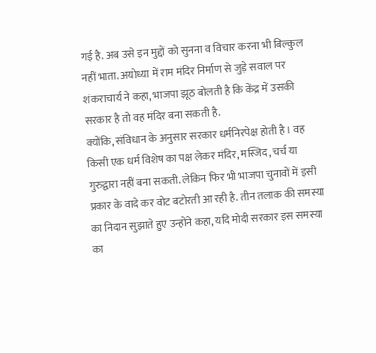गई है. अब उसे इन मुद्दों को सुनना व विचार करना भी बिल्कुल नहीं भाता. अयोध्या में राम मंदिर निर्माण से जुड़े सवाल पर शंकराचार्य ने कहा, भाजपा झूठ बोलती है कि केंद्र में उसकी सरकार है तो वह मंदिर बना सकती है.
क्योंकि, संविधान के अनुसार सरकार धर्मनिरपेक्ष होती है। वह किसी एक धर्म विशेष का पक्ष लेकर मंदिर, मस्जिद, चर्च या गुरुद्वारा नहीं बना सकती. लेकिन फिर भी भाजपा चुनावों में इसी प्रकार के वादे कर वोट बटोरती आ रही है. तीन तलाक की समस्या का निदान सुझाते हुए उन्होंने कहा, यदि मोदी सरकार इस समस्या का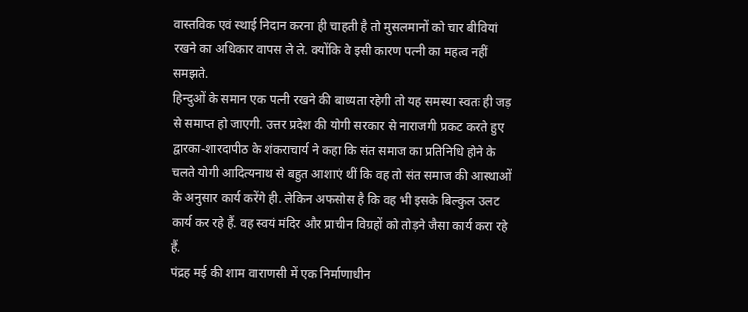वास्तविक एवं स्थाई निदान करना ही चाहती है तो मुसलमानों को चार बीवियां रखने का अधिकार वापस ले ले. क्योंकि वे इसी कारण पत्नी का महत्व नहीं समझते.
हिन्दुओं के समान एक पत्नी रखने की बाध्यता रहेगी तो यह समस्या स्वतः ही जड़ से समाप्त हो जाएगी. उत्तर प्रदेश की योगी सरकार से नाराजगी प्रकट करते हुए द्वारका-शारदापीठ के शंकराचार्य ने कहा कि संत समाज का प्रतिनिधि होने के चलते योगी आदित्यनाथ से बहुत आशाएं थीं कि वह तो संत समाज की आस्थाओं के अनुसार कार्य करेंगे ही. लेकिन अफसोस है कि वह भी इसके बिल्कुल उलट कार्य कर रहे हैं. वह स्वयं मंदिर और प्राचीन विग्रहों को तोड़ने जैसा कार्य करा रहे हैं.
पंद्रह मई की शाम वाराणसी में एक निर्माणाधीन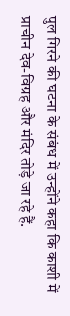पुल गिरने की घटना के संबंध में उन्होंने कहा कि काशी में प्राचीन देव-विग्रह और मंदिर तोड़े जा रहे हैं.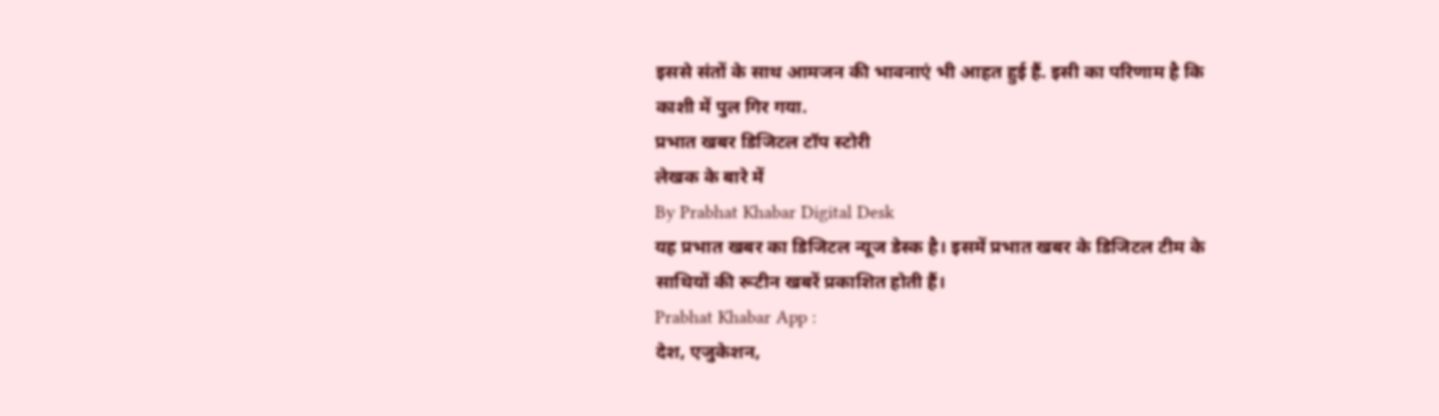इससे संतों के साथ आमजन की भावनाएं भी आहत हुई हैं. इसी का परिणाम है कि काशी में पुल गिर गया.
प्रभात खबर डिजिटल टॉप स्टोरी
लेखक के बारे में
By Prabhat Khabar Digital Desk
यह प्रभात खबर का डिजिटल न्यूज डेस्क है। इसमें प्रभात खबर के डिजिटल टीम के साथियों की रूटीन खबरें प्रकाशित होती हैं।
Prabhat Khabar App :
देश, एजुकेशन,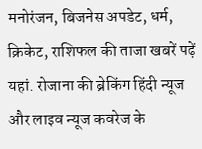मनोरंजन, बिजनेस अपडेट, धर्म, क्रिकेट, राशिफल की ताजा खबरें पढ़ें यहां. रोजाना की ब्रेकिंग हिंदी न्यूज और लाइव न्यूज कवरेज के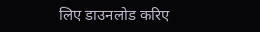लिए डाउनलोड करिए